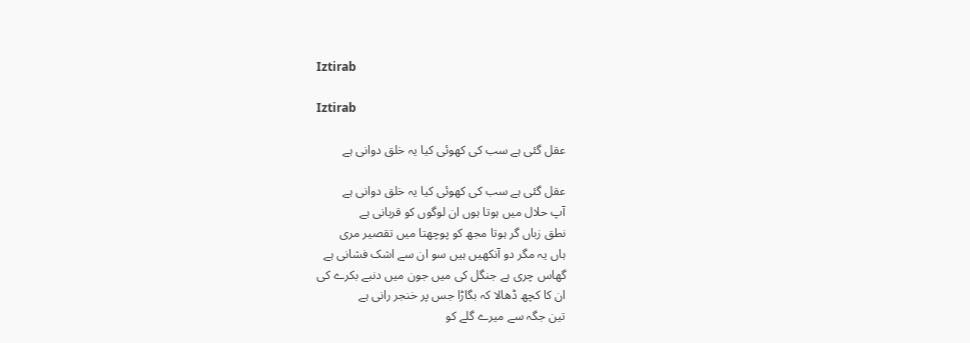Iztirab

Iztirab

عقل گئی ہے سب کی کھوئی کیا یہ خلق دوانی ہے

عقل گئی ہے سب کی کھوئی کیا یہ خلق دوانی ہے
آپ حلال میں ہوتا ہوں ان لوگوں کو قربانی ہے
نطق زباں گر ہوتا مجھ کو پوچھتا میں تقصیر مری
ہاں یہ مگر دو آنکھیں ہیں سو ان سے اشک فشانی ہے
گھاس چری ہے جنگل کی میں جون میں دنبے بکرے کی
ان کا کچھ ڈھالا کہ بگاڑا جس پر خنجر رانی ہے
تین جگہ سے میرے گلے کو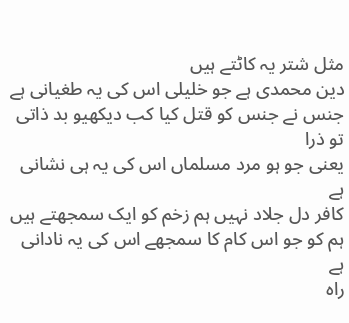مثل شتر یہ کاٹتے ہیں
دین محمدی ہے جو خلیلی اس کی یہ طغیانی ہے
جنس نے جنس کو قتل کیا کب دیکھیو بد ذاتی تو ذرا
یعنی جو ہو مرد مسلماں اس کی یہ ہی نشانی ہے
کافر دل جلاد نہیں ہم زخم کو ایک سمجھتے ہیں
ہم کو جو اس کام کا سمجھے اس کی یہ نادانی ہے
راہ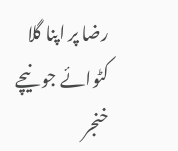رضا پر اپنا گلا کٹوائے جو نیچے خنجر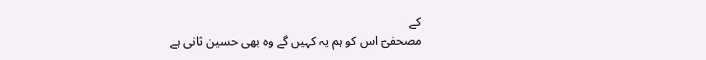کے
مصحفیؔ اس کو ہم یہ کہیں گے وہ بھی حسین ثانی ہے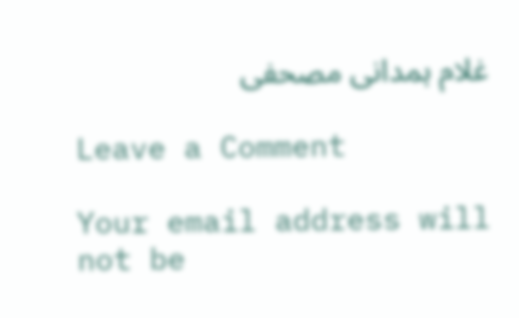غلام ہمدانی مصحفی

Leave a Comment

Your email address will not be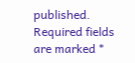published. Required fields are marked *